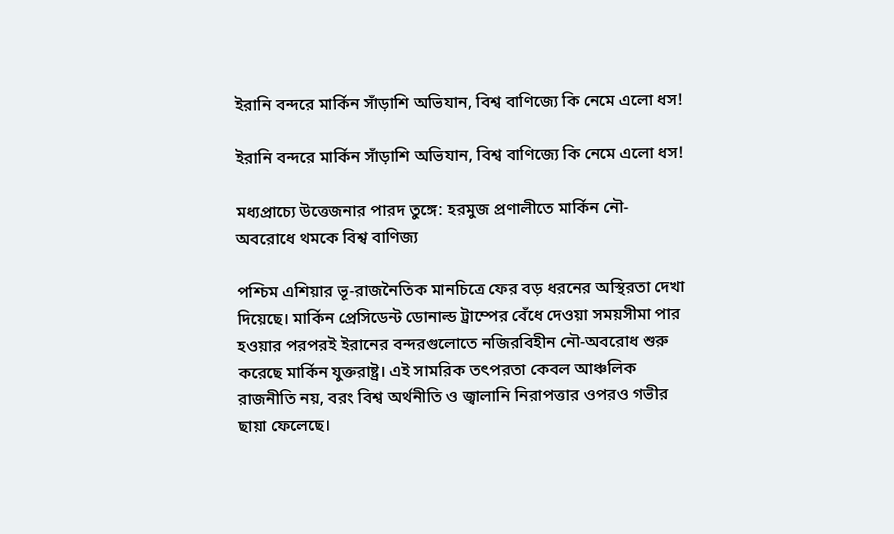ইরানি বন্দরে মার্কিন সাঁড়াশি অভিযান, বিশ্ব বাণিজ্যে কি নেমে এলো ধস!

ইরানি বন্দরে মার্কিন সাঁড়াশি অভিযান, বিশ্ব বাণিজ্যে কি নেমে এলো ধস!

মধ্যপ্রাচ্যে উত্তেজনার পারদ তুঙ্গে: হরমুজ প্রণালীতে মার্কিন নৌ-অবরোধে থমকে বিশ্ব বাণিজ্য

পশ্চিম এশিয়ার ভূ-রাজনৈতিক মানচিত্রে ফের বড় ধরনের অস্থিরতা দেখা দিয়েছে। মার্কিন প্রেসিডেন্ট ডোনাল্ড ট্রাম্পের বেঁধে দেওয়া সময়সীমা পার হওয়ার পরপরই ইরানের বন্দরগুলোতে নজিরবিহীন নৌ-অবরোধ শুরু করেছে মার্কিন যুক্তরাষ্ট্র। এই সামরিক তৎপরতা কেবল আঞ্চলিক রাজনীতি নয়, বরং বিশ্ব অর্থনীতি ও জ্বালানি নিরাপত্তার ওপরও গভীর ছায়া ফেলেছে।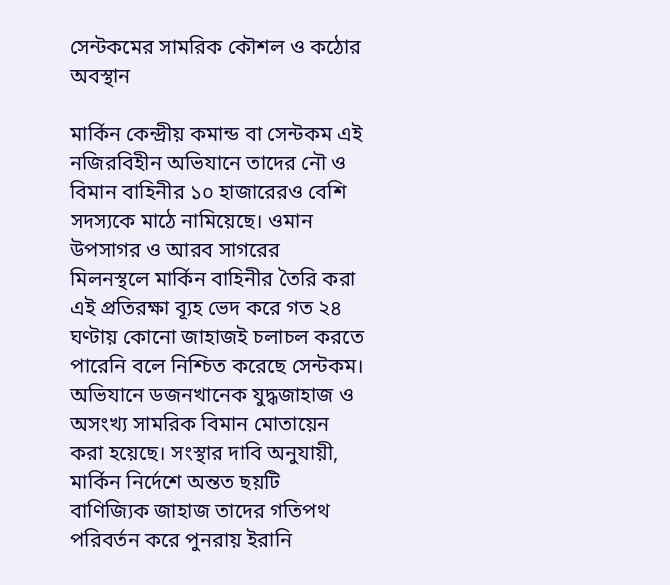সেন্টকমের সামরিক কৌশল ও কঠোর অবস্থান

মার্কিন কেন্দ্রীয় কমান্ড বা সেন্টকম এই নজিরবিহীন অভিযানে তাদের নৌ ও বিমান বাহিনীর ১০ হাজারেরও বেশি সদস্যকে মাঠে নামিয়েছে। ওমান উপসাগর ও আরব সাগরের মিলনস্থলে মার্কিন বাহিনীর তৈরি করা এই প্রতিরক্ষা ব্যূহ ভেদ করে গত ২৪ ঘণ্টায় কোনো জাহাজই চলাচল করতে পারেনি বলে নিশ্চিত করেছে সেন্টকম। অভিযানে ডজনখানেক যুদ্ধজাহাজ ও অসংখ্য সামরিক বিমান মোতায়েন করা হয়েছে। সংস্থার দাবি অনুযায়ী, মার্কিন নির্দেশে অন্তত ছয়টি বাণিজ্যিক জাহাজ তাদের গতিপথ পরিবর্তন করে পুনরায় ইরানি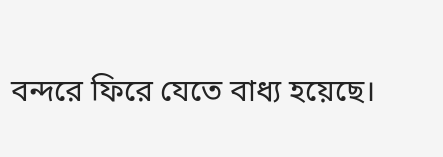বন্দরে ফিরে যেতে বাধ্য হয়েছে।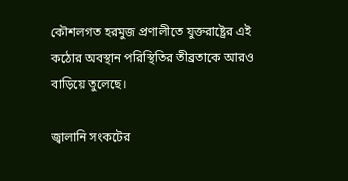কৌশলগত হরমুজ প্রণালীতে যুক্তরাষ্ট্রের এই কঠোর অবস্থান পরিস্থিতির তীব্রতাকে আরও বাড়িয়ে তুলেছে।

জ্বালানি সংকটের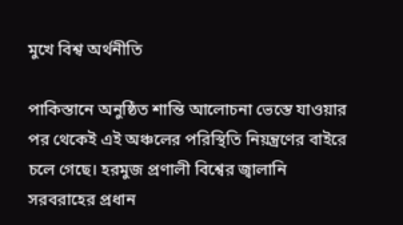মুখে বিশ্ব অর্থনীতি

পাকিস্তানে অনুষ্ঠিত শান্তি আলোচনা ভেস্তে যাওয়ার পর থেকেই এই অঞ্চলের পরিস্থিতি নিয়ন্ত্রণের বাইরে চলে গেছে। হরমুজ প্রণালী বিশ্বের জ্বালানি সরবরাহের প্রধান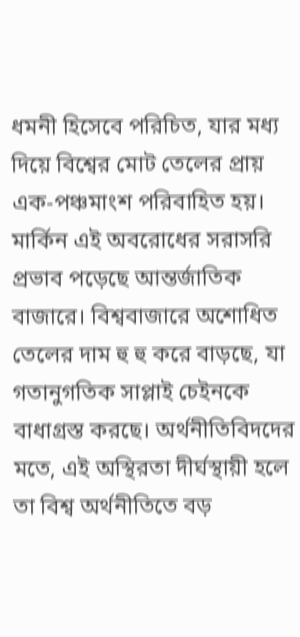ধমনী হিসেবে পরিচিত, যার মধ্য দিয়ে বিশ্বের মোট তেলের প্রায় এক-পঞ্চমাংশ পরিবাহিত হয়। মার্কিন এই অবরোধের সরাসরি প্রভাব পড়েছে আন্তর্জাতিক বাজারে। বিশ্ববাজারে অশোধিত তেলের দাম হু হু করে বাড়ছে, যা গতানুগতিক সাপ্লাই চেইনকে বাধাগ্রস্ত করছে। অর্থনীতিবিদদের মতে, এই অস্থিরতা দীর্ঘস্থায়ী হলে তা বিশ্ব অর্থনীতিতে বড়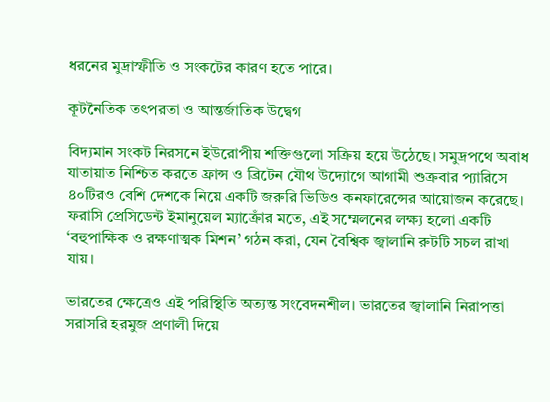ধরনের মুদ্রাস্ফীতি ও সংকটের কারণ হতে পারে।

কূটনৈতিক তৎপরতা ও আন্তর্জাতিক উদ্বেগ

বিদ্যমান সংকট নিরসনে ইউরোপীয় শক্তিগুলো সক্রিয় হয়ে উঠেছে। সমুদ্রপথে অবাধ যাতায়াত নিশ্চিত করতে ফ্রান্স ও ব্রিটেন যৌথ উদ্যোগে আগামী শুক্রবার প্যারিসে ৪০টিরও বেশি দেশকে নিয়ে একটি জরুরি ভিডিও কনফারেন্সের আয়োজন করেছে। ফরাসি প্রেসিডেন্ট ইমানুয়েল ম্যাক্রোঁর মতে, এই সম্মেলনের লক্ষ্য হলো একটি ‘বহুপাক্ষিক ও রক্ষণাত্মক মিশন’ গঠন করা, যেন বৈশ্বিক জ্বালানি রুটটি সচল রাখা যায়।

ভারতের ক্ষেত্রেও এই পরিস্থিতি অত্যন্ত সংবেদনশীল। ভারতের জ্বালানি নিরাপত্তা সরাসরি হরমুজ প্রণালী দিয়ে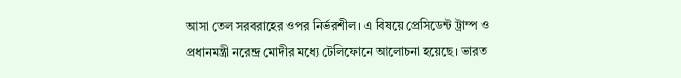আসা তেল সরবরাহের ওপর নির্ভরশীল। এ বিষয়ে প্রেসিডেন্ট ট্রাম্প ও প্রধানমন্ত্রী নরেন্দ্র মোদীর মধ্যে টেলিফোনে আলোচনা হয়েছে। ভারত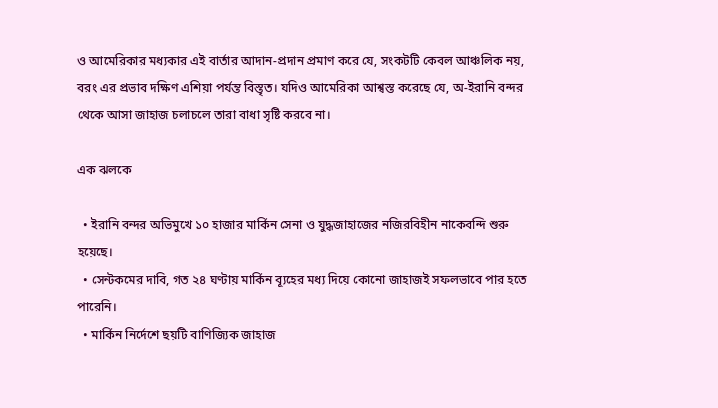ও আমেরিকার মধ্যকার এই বার্তার আদান-প্রদান প্রমাণ করে যে, সংকটটি কেবল আঞ্চলিক নয়, বরং এর প্রভাব দক্ষিণ এশিয়া পর্যন্ত বিস্তৃত। যদিও আমেরিকা আশ্বস্ত করেছে যে, অ-ইরানি বন্দর থেকে আসা জাহাজ চলাচলে তারা বাধা সৃষ্টি করবে না।

এক ঝলকে

  • ইরানি বন্দর অভিমুখে ১০ হাজার মার্কিন সেনা ও যুদ্ধজাহাজের নজিরবিহীন নাকেবন্দি শুরু হয়েছে।
  • সেন্টকমের দাবি, গত ২৪ ঘণ্টায় মার্কিন ব্যূহের মধ্য দিয়ে কোনো জাহাজই সফলভাবে পার হতে পারেনি।
  • মার্কিন নির্দেশে ছয়টি বাণিজ্যিক জাহাজ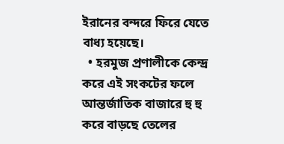ইরানের বন্দরে ফিরে যেতে বাধ্য হয়েছে।
  • হরমুজ প্রণালীকে কেন্দ্র করে এই সংকটের ফলে আন্তর্জাতিক বাজারে হু হু করে বাড়ছে তেলের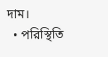দাম।
  • পরিস্থিতি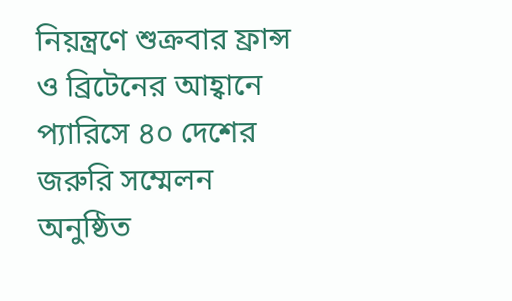নিয়ন্ত্রণে শুক্রবার ফ্রান্স ও ব্রিটেনের আহ্বানে প্যারিসে ৪০ দেশের জরুরি সম্মেলন অনুষ্ঠিত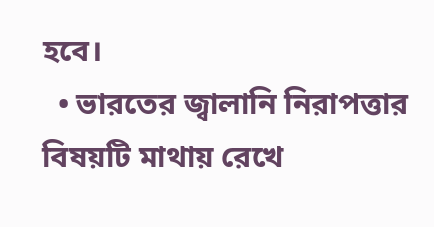হবে।
  • ভারতের জ্বালানি নিরাপত্তার বিষয়টি মাথায় রেখে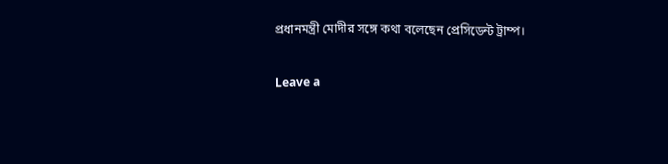প্রধানমন্ত্রী মোদীর সঙ্গে কথা বলেছেন প্রেসিডেন্ট ট্রাম্প।

Leave a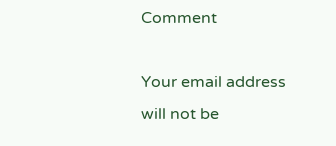Comment

Your email address will not be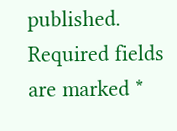published. Required fields are marked *